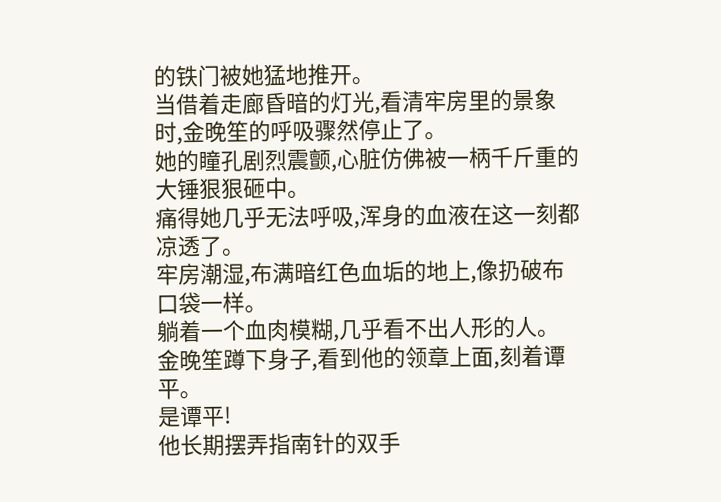的铁门被她猛地推开。
当借着走廊昏暗的灯光,看清牢房里的景象时,金晚笙的呼吸骤然停止了。
她的瞳孔剧烈震颤,心脏仿佛被一柄千斤重的大锤狠狠砸中。
痛得她几乎无法呼吸,浑身的血液在这一刻都凉透了。
牢房潮湿,布满暗红色血垢的地上,像扔破布口袋一样。
躺着一个血肉模糊,几乎看不出人形的人。
金晚笙蹲下身子,看到他的领章上面,刻着谭平。
是谭平!
他长期摆弄指南针的双手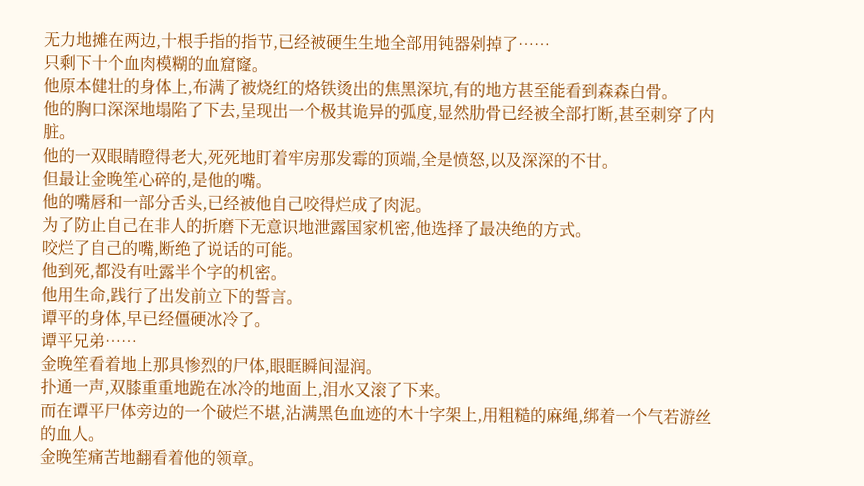无力地摊在两边,十根手指的指节,已经被硬生生地全部用钝器剁掉了……
只剩下十个血肉模糊的血窟窿。
他原本健壮的身体上,布满了被烧红的烙铁烫出的焦黑深坑,有的地方甚至能看到森森白骨。
他的胸口深深地塌陷了下去,呈现出一个极其诡异的弧度,显然肋骨已经被全部打断,甚至刺穿了内脏。
他的一双眼睛瞪得老大,死死地盯着牢房那发霉的顶端,全是愤怒,以及深深的不甘。
但最让金晚笙心碎的,是他的嘴。
他的嘴唇和一部分舌头,已经被他自己咬得烂成了肉泥。
为了防止自己在非人的折磨下无意识地泄露国家机密,他选择了最决绝的方式。
咬烂了自己的嘴,断绝了说话的可能。
他到死,都没有吐露半个字的机密。
他用生命,践行了出发前立下的誓言。
谭平的身体,早已经僵硬冰冷了。
谭平兄弟……
金晚笙看着地上那具惨烈的尸体,眼眶瞬间湿润。
扑通一声,双膝重重地跪在冰冷的地面上,泪水又滚了下来。
而在谭平尸体旁边的一个破烂不堪,沾满黑色血迹的木十字架上,用粗糙的麻绳,绑着一个气若游丝的血人。
金晚笙痛苦地翻看着他的领章。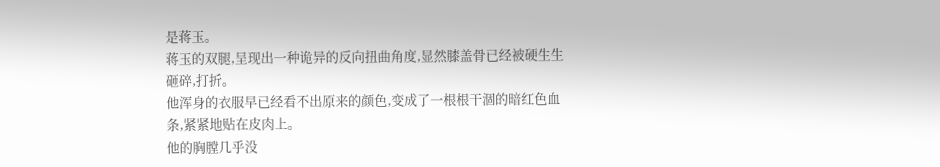是蒋玉。
蒋玉的双腿,呈现出一种诡异的反向扭曲角度,显然膝盖骨已经被硬生生砸碎,打折。
他浑身的衣服早已经看不出原来的颜色,变成了一根根干涸的暗红色血条,紧紧地贴在皮肉上。
他的胸膛几乎没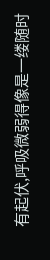有起伏,呼吸微弱得像是一缕随时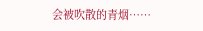会被吹散的青烟……